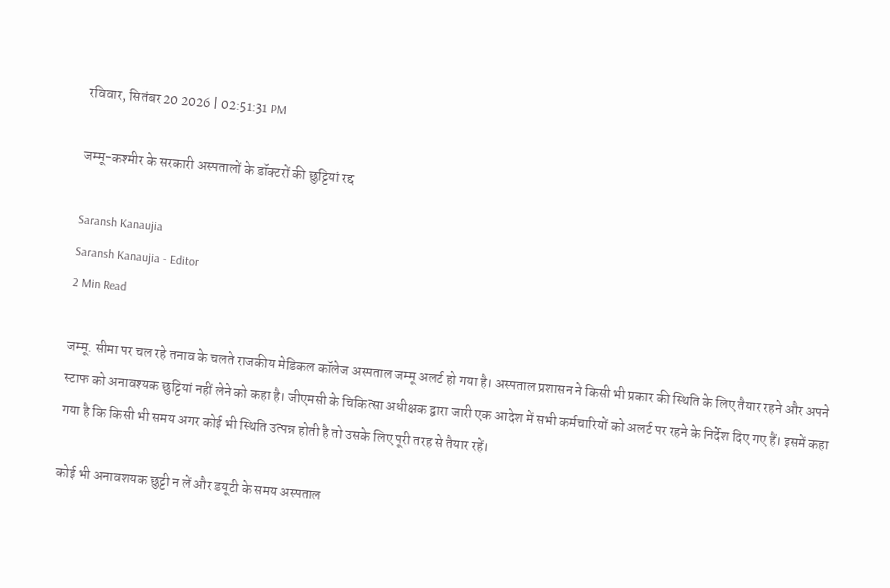रविवार, सितंबर 20 2026 | 02:51:31 PM

जम्मू-कश्मीर के सरकारी अस्पतालों के डॉक्टरों की छुट्टियां रद्द

Saransh Kanaujia
Saransh Kanaujia - Editor
2 Min Read

जम्मू. सीमा पर चल रहे तनाव के चलते राजकीय मेडिकल कॉलेज अस्पताल जम्मू अलर्ट हो गया है। अस्पताल प्रशासन ने किसी भी प्रकार की स्थिति के लिए तैयार रहने और अपने स्टाफ को अनावश्यक छुट्टियां नहीं लेने को कहा है। जीएमसी के चिकित्सा अधीक्षक द्वारा जारी एक आदेश में सभी कर्मचारियों को अलर्ट पर रहने के निर्देश दिए गए हैं। इसमें कहा गया है कि किसी भी समय अगर कोई भी स्थिति उत्पन्न होती है तो उसके लिए पूरी तरह से तैयार रहें।

कोई भी अनावशयक छुट्टी न लें और डयूटी के समय अस्पताल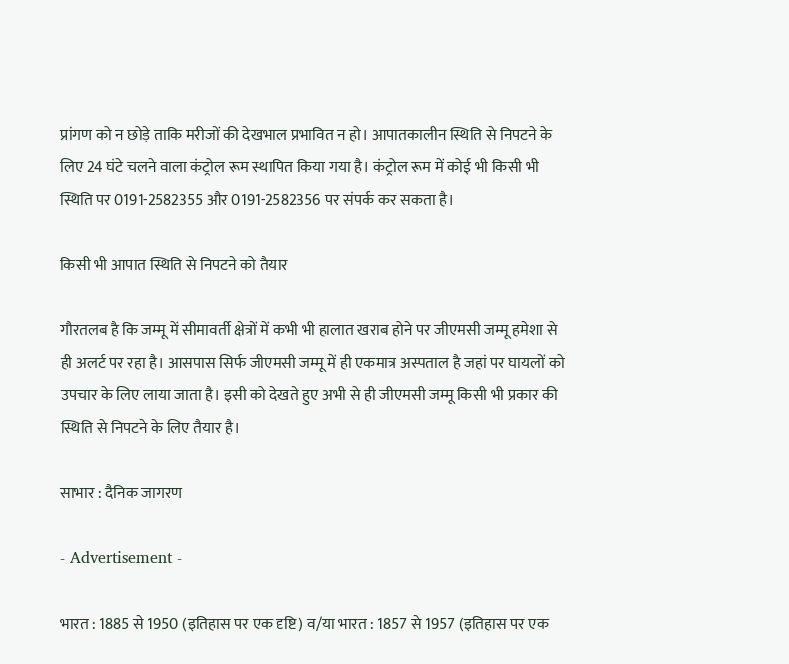प्रांगण को न छोड़े ताकि मरीजों की देखभाल प्रभावित न हो। आपातकालीन स्थिति से निपटने के लिए 24 घंटे चलने वाला कंट्रोल रूम स्थापित किया गया है। कंट्रोल रूम में कोई भी किसी भी स्थिति पर 0191-2582355 और 0191-2582356 पर संपर्क कर सकता है।

किसी भी आपात स्थिति से निपटने को तैयार

गौरतलब है कि जम्मू में सीमावर्ती क्षेत्रों में कभी भी हालात खराब होने पर जीएमसी जम्मू हमेशा से ही अलर्ट पर रहा है। आसपास सिर्फ जीएमसी जम्मू में ही एकमात्र अस्पताल है जहां पर घायलों को उपचार के लिए लाया जाता है। इसी को देखते हुए अभी से ही जीएमसी जम्मू किसी भी प्रकार की स्थिति से निपटने के लिए तैयार है।

साभार : दैनिक जागरण

- Advertisement -

भारत : 1885 से 1950 (इतिहास पर एक दृष्टि) व/या भारत : 1857 से 1957 (इतिहास पर एक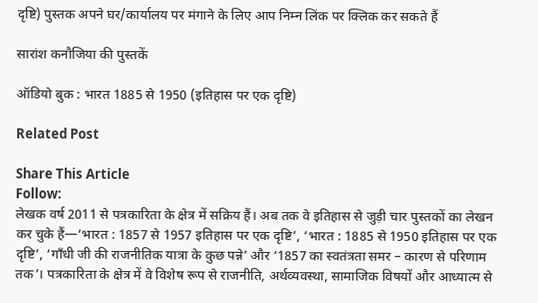दृष्टि) पुस्तक अपने घर/कार्यालय पर मंगाने के लिए आप निम्न लिंक पर क्लिक कर सकते हैं

सारांश कनौजिया की पुस्तकें

ऑडियो बुक : भारत 1885 से 1950 (इतिहास पर एक दृष्टि)

Related Post

Share This Article
Follow:
लेखक वर्ष 2011 से पत्रकारिता के क्षेत्र में सक्रिय हैं। अब तक वे इतिहास से जुड़ी चार पुस्तकों का लेखन कर चुके हैं—‘भारत : 1857 से 1957 इतिहास पर एक दृष्टि’, ‘भारत : 1885 से 1950 इतिहास पर एक दृष्टि’, ‘गाँधी जी की राजनीतिक यात्रा के कुछ पन्ने’ और ‘1857 का स्वतंत्रता समर – कारण से परिणाम तक’। पत्रकारिता के क्षेत्र में वे विशेष रूप से राजनीति, अर्थव्यवस्था, सामाजिक विषयों और आध्यात्म से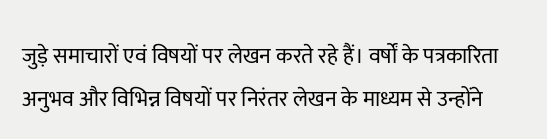जुड़े समाचारों एवं विषयों पर लेखन करते रहे हैं। वर्षों के पत्रकारिता अनुभव और विभिन्न विषयों पर निरंतर लेखन के माध्यम से उन्होंने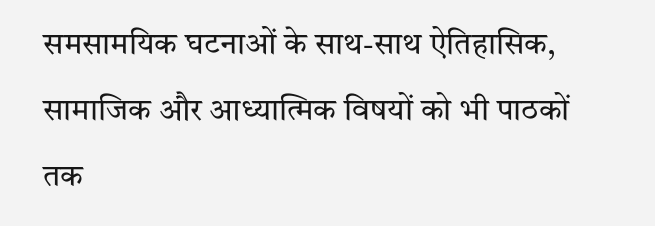समसामयिक घटनाओं के साथ-साथ ऐतिहासिक, सामाजिक और आध्यात्मिक विषयों को भी पाठकों तक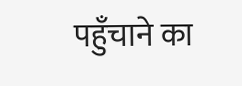पहुँचाने का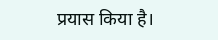प्रयास किया है।